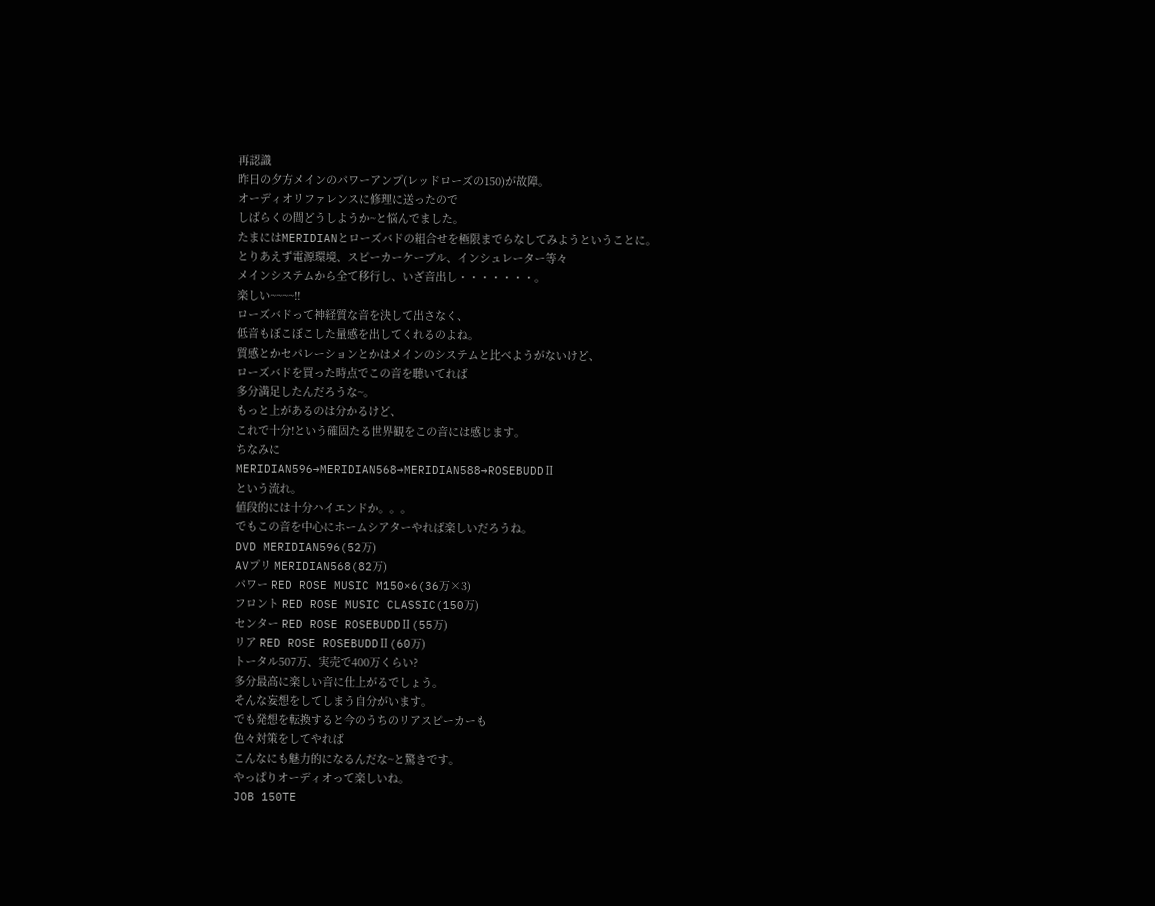再認識
昨日の夕方メインのパワーアンプ(レッドローズの150)が故障。
オーディオリファレンスに修理に送ったので
しばらくの間どうしようか~と悩んでました。
たまにはMERIDIANとローズバドの組合せを極限までらなしてみようということに。
とりあえず電源環境、スピーカーケーブル、インシュレーター等々
メインシステムから全て移行し、いざ音出し・・・・・・・。
楽しい~~~~!!
ローズバドって神経質な音を決して出さなく、
低音もぼこぼこした量感を出してくれるのよね。
質感とかセパレーションとかはメインのシステムと比べようがないけど、
ローズバドを買った時点でこの音を聴いてれば
多分満足したんだろうな~。
もっと上があるのは分かるけど、
これで十分!という確固たる世界観をこの音には感じます。
ちなみに
MERIDIAN596→MERIDIAN568→MERIDIAN588→ROSEBUDDⅡ
という流れ。
値段的には十分ハイエンドか。。。
でもこの音を中心にホームシアターやれば楽しいだろうね。
DVD MERIDIAN596(52万)
AVプリ MERIDIAN568(82万)
パワー RED ROSE MUSIC M150×6(36万×3)
フロント RED ROSE MUSIC CLASSIC(150万)
センター RED ROSE ROSEBUDDⅡ(55万)
リア RED ROSE ROSEBUDDⅡ(60万)
トータル507万、実売で400万くらい?
多分最高に楽しい音に仕上がるでしょう。
そんな妄想をしてしまう自分がいます。
でも発想を転換すると今のうちのリアスピーカーも
色々対策をしてやれば
こんなにも魅力的になるんだな~と驚きです。
やっぱりオーディオって楽しいね。
JOB 150TE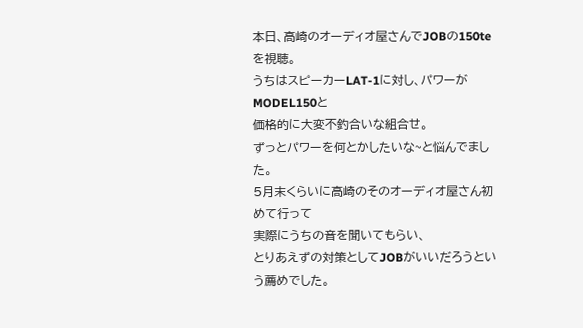本日、高崎のオーディオ屋さんでJOBの150teを視聴。
うちはスピーカーLAT-1に対し、パワーがMODEL150と
価格的に大変不釣合いな組合せ。
ずっとパワーを何とかしたいな~と悩んでました。
5月末くらいに高崎のそのオーディオ屋さん初めて行って
実際にうちの音を聞いてもらい、
とりあえずの対策としてJOBがいいだろうという薦めでした。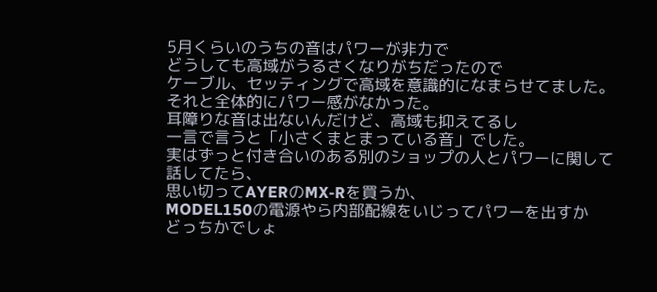5月くらいのうちの音はパワーが非力で
どうしても高域がうるさくなりがちだったので
ケーブル、セッティングで高域を意識的になまらせてました。
それと全体的にパワー感がなかった。
耳障りな音は出ないんだけど、高域も抑えてるし
一言で言うと「小さくまとまっている音」でした。
実はずっと付き合いのある別のショップの人とパワーに関して話してたら、
思い切ってAYERのMX-Rを買うか、
MODEL150の電源やら内部配線をいじってパワーを出すか
どっちかでしょ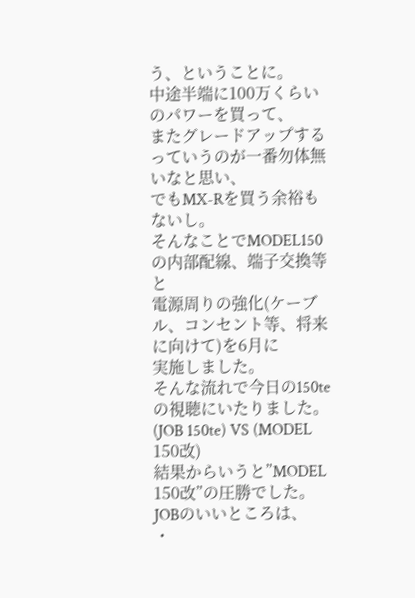う、ということに。
中途半端に100万くらいのパワーを買って、
またグレードアップするっていうのが一番勿体無いなと思い、
でもMX-Rを買う余裕もないし。
そんなことでMODEL150の内部配線、端子交換等と
電源周りの強化(ケーブル、コンセント等、将来に向けて)を6月に
実施しました。
そんな流れで今日の150teの視聴にいたりました。
(JOB 150te) VS (MODEL 150改)
結果からいうと”MODEL 150改”の圧勝でした。
JOBのいいところは、
・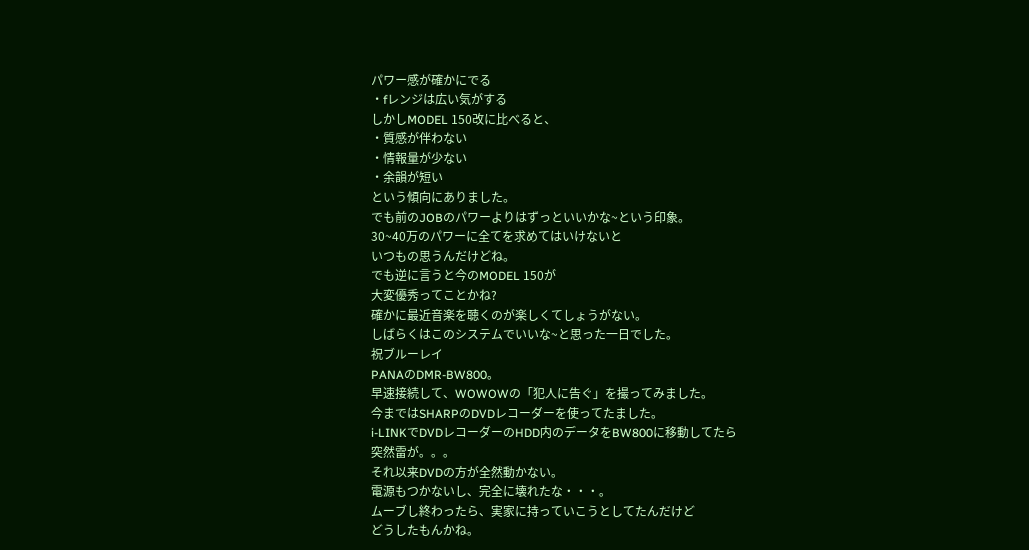パワー感が確かにでる
・fレンジは広い気がする
しかしMODEL 150改に比べると、
・質感が伴わない
・情報量が少ない
・余韻が短い
という傾向にありました。
でも前のJOBのパワーよりはずっといいかな~という印象。
30~40万のパワーに全てを求めてはいけないと
いつもの思うんだけどね。
でも逆に言うと今のMODEL 150が
大変優秀ってことかね?
確かに最近音楽を聴くのが楽しくてしょうがない。
しばらくはこのシステムでいいな~と思った一日でした。
祝ブルーレイ
PANAのDMR-BW800。
早速接続して、WOWOWの「犯人に告ぐ」を撮ってみました。
今まではSHARPのDVDレコーダーを使ってたました。
i-LINKでDVDレコーダーのHDD内のデータをBW800に移動してたら
突然雷が。。。
それ以来DVDの方が全然動かない。
電源もつかないし、完全に壊れたな・・・。
ムーブし終わったら、実家に持っていこうとしてたんだけど
どうしたもんかね。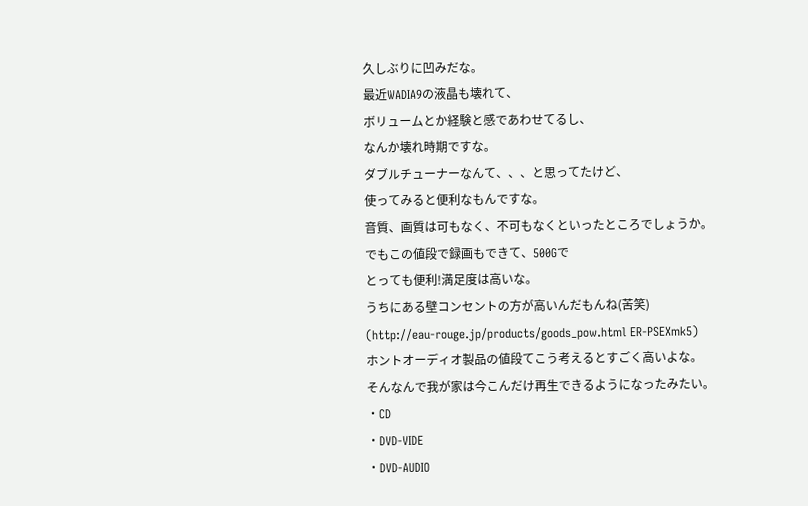久しぶりに凹みだな。
最近WADIA9の液晶も壊れて、
ボリュームとか経験と感であわせてるし、
なんか壊れ時期ですな。
ダブルチューナーなんて、、、と思ってたけど、
使ってみると便利なもんですな。
音質、画質は可もなく、不可もなくといったところでしょうか。
でもこの値段で録画もできて、500Gで
とっても便利!満足度は高いな。
うちにある壁コンセントの方が高いんだもんね(苦笑)
(http://eau-rouge.jp/products/goods_pow.html ER-PSEXmk5)
ホントオーディオ製品の値段てこう考えるとすごく高いよな。
そんなんで我が家は今こんだけ再生できるようになったみたい。
・CD
・DVD-VIDE
・DVD-AUDIO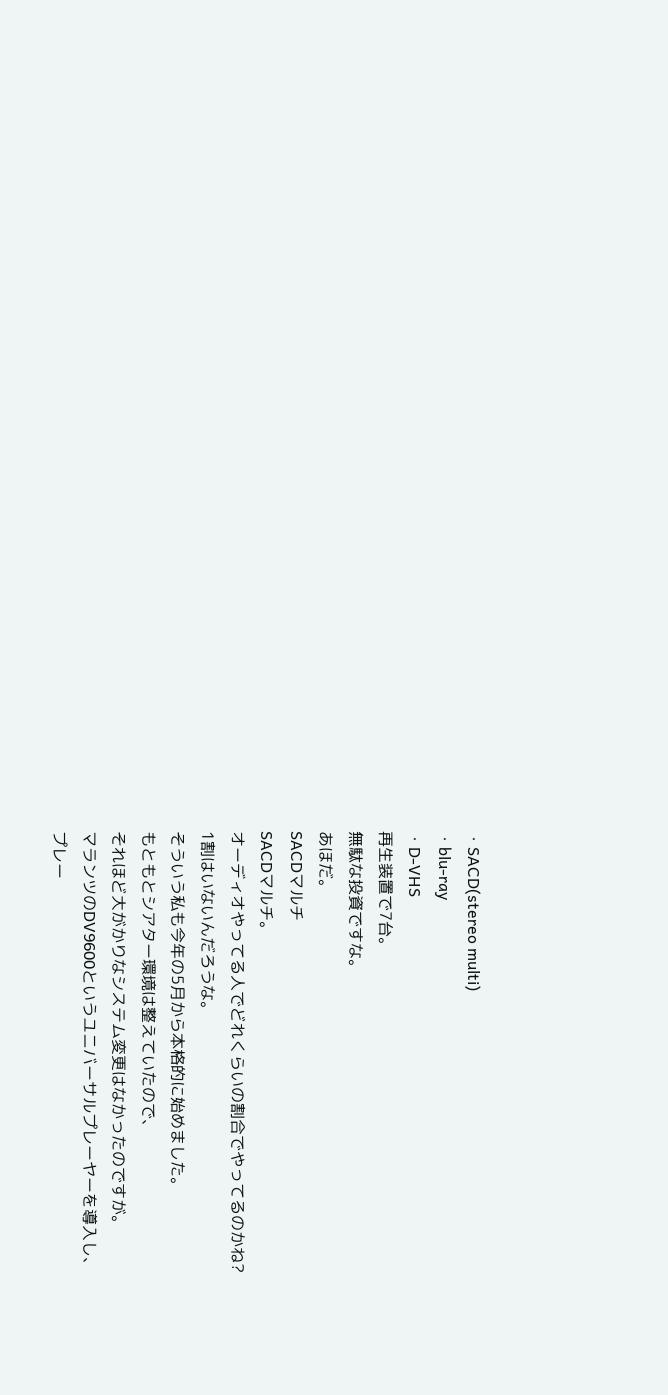・SACD(stereo multi)
・blu-ray
・D-VHS
再生装置で7台。
無駄な投資ですな。
あほだ。
SACDマルチ
SACDマルチ。
オーディオやってる人でどれくらいの割合でやってるのかね?
1割はいないんだろうな。
そういう私も今年の5月から本格的に始めました。
もともとシアター環境は整えていたので、
それほど大がかりなシステム変更はなかったのですが。
マランツのDV9600というユニバーサルプレーヤーを導入し、
プレー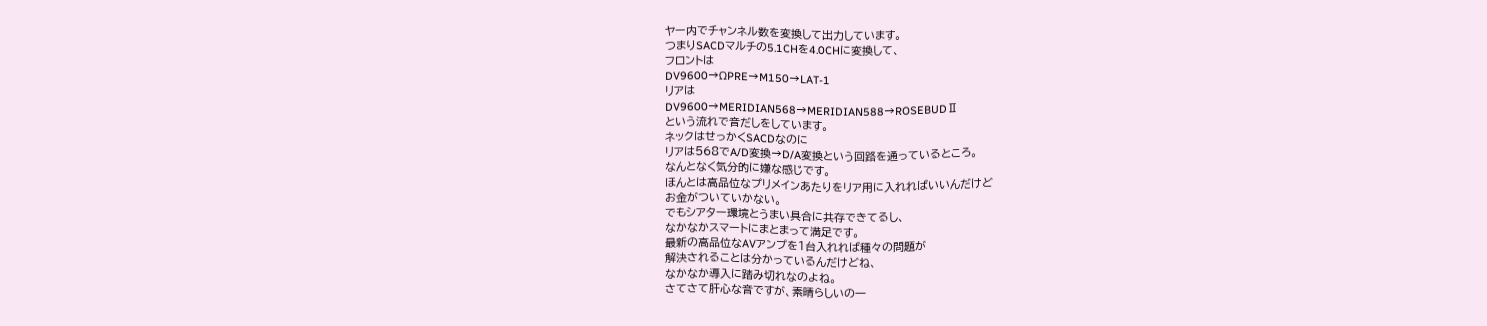ヤー内でチャンネル数を変換して出力しています。
つまりSACDマルチの5.1CHを4.0CHに変換して、
フロントは
DV9600→ΩPRE→M150→LAT-1
リアは
DV9600→MERIDIAN568→MERIDIAN588→ROSEBUDⅡ
という流れで音だしをしています。
ネックはせっかくSACDなのに
リアは568でA/D変換→D/A変換という回路を通っているところ。
なんとなく気分的に嫌な感じです。
ほんとは高品位なプリメインあたりをリア用に入れればいいんだけど
お金がついていかない。
でもシアター環境とうまい具合に共存できてるし、
なかなかスマートにまとまって満足です。
最新の高品位なAVアンプを1台入れれば種々の問題が
解決されることは分かっているんだけどね、
なかなか導入に踏み切れなのよね。
さてさて肝心な音ですが、素晴らしいの一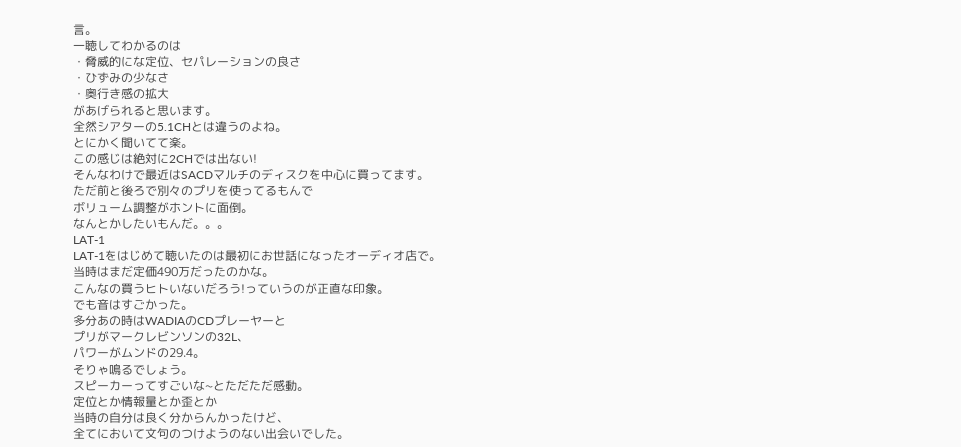言。
一聴してわかるのは
・脅威的にな定位、セパレーションの良さ
・ひずみの少なさ
・奥行き感の拡大
があげられると思います。
全然シアターの5.1CHとは違うのよね。
とにかく聞いてて楽。
この感じは絶対に2CHでは出ない!
そんなわけで最近はSACDマルチのディスクを中心に買ってます。
ただ前と後ろで別々のプリを使ってるもんで
ボリューム調整がホントに面倒。
なんとかしたいもんだ。。。
LAT-1
LAT-1をはじめて聴いたのは最初にお世話になったオーディオ店で。
当時はまだ定価490万だったのかな。
こんなの買うヒトいないだろう!っていうのが正直な印象。
でも音はすごかった。
多分あの時はWADIAのCDプレーヤーと
プリがマークレビンソンの32L、
パワーがムンドの29.4。
そりゃ鳴るでしょう。
スピーカーってすごいな~とただただ感動。
定位とか情報量とか歪とか
当時の自分は良く分からんかったけど、
全てにおいて文句のつけようのない出会いでした。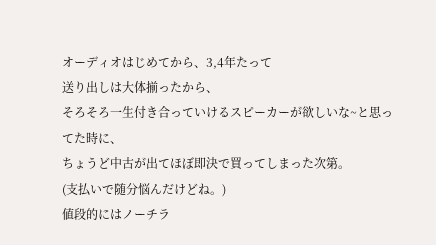オーディオはじめてから、3,4年たって
送り出しは大体揃ったから、
そろそろ一生付き合っていけるスピーカーが欲しいな~と思ってた時に、
ちょうど中古が出てほぼ即決で買ってしまった次第。
(支払いで随分悩んだけどね。)
値段的にはノーチラ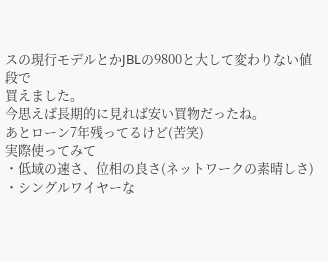スの現行モデルとかJBLの9800と大して変わりない値段で
買えました。
今思えば長期的に見れば安い買物だったね。
あとローン7年残ってるけど(苦笑)
実際使ってみて
・低域の速さ、位相の良さ(ネットワークの素晴しさ)
・シングルワイヤーな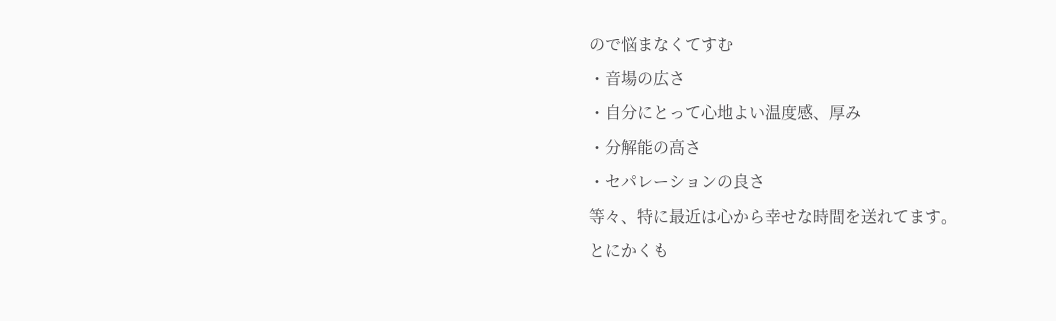ので悩まなくてすむ
・音場の広さ
・自分にとって心地よい温度感、厚み
・分解能の高さ
・セパレーションの良さ
等々、特に最近は心から幸せな時間を送れてます。
とにかくも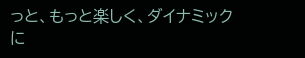っと、もっと楽しく、ダイナミックに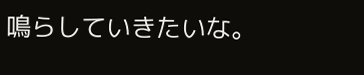鳴らしていきたいな。